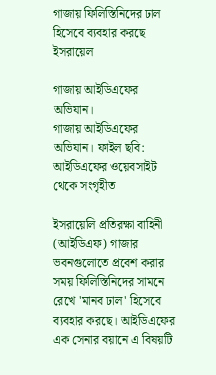গাজায় ফিলিস্তিনিদের ঢাল হিসেবে ব্যবহার করছে ইসরায়েল

গাজায় আইডিএফের অভিযান।
গাজায় আইডিএফের অভিযান। ফাইল ছবি: আইডিএফের ওয়েবসাইট থেকে সংগৃহীত

ইসরায়েলি প্রতিরক্ষা বাহিনী (আইডিএফ) গাজার ভবনগুলোতে প্রবেশ করার সময় ফিলিস্তিনিদের সামনে রেখে 'মানব ঢাল' হিসেবে ব্যবহার করছে। আইডিএফের এক সেনার বয়ানে এ বিষয়টি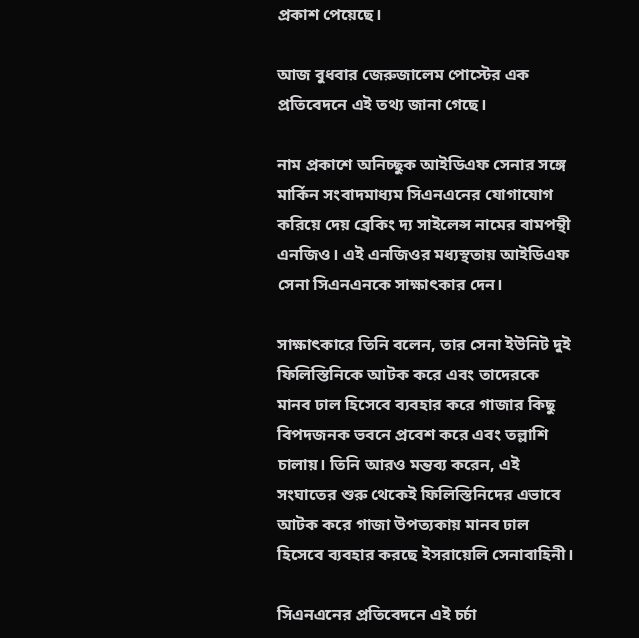প্রকাশ পেয়েছে।

আজ বুধবার জেরুজালেম পোস্টের এক প্রতিবেদনে এই তথ্য জানা গেছে।

নাম প্রকাশে অনিচ্ছুক আইডিএফ সেনার সঙ্গে মার্কিন সংবাদমাধ্যম সিএনএনের যোগাযোগ করিয়ে দেয় ব্রেকিং দ্য সাইলেন্স নামের বামপন্থী এনজিও। এই এনজিওর মধ্যস্থতায় আইডিএফ সেনা সিএনএনকে সাক্ষাৎকার দেন।

সাক্ষাৎকারে তিনি বলেন, তার সেনা ইউনিট দুই ফিলিস্তিনিকে আটক করে এবং তাদেরকে মানব ঢাল হিসেবে ব্যবহার করে গাজার কিছু বিপদজনক ভবনে প্রবেশ করে এবং তল্লাশি চালায়। তিনি আরও মন্তব্য করেন, এই সংঘাতের শুরু থেকেই ফিলিস্তিনিদের এভাবে আটক করে গাজা উপত্যকায় মানব ঢাল হিসেবে ব্যবহার করছে ইসরায়েলি সেনাবাহিনী।

সিএনএনের প্রতিবেদনে এই চর্চা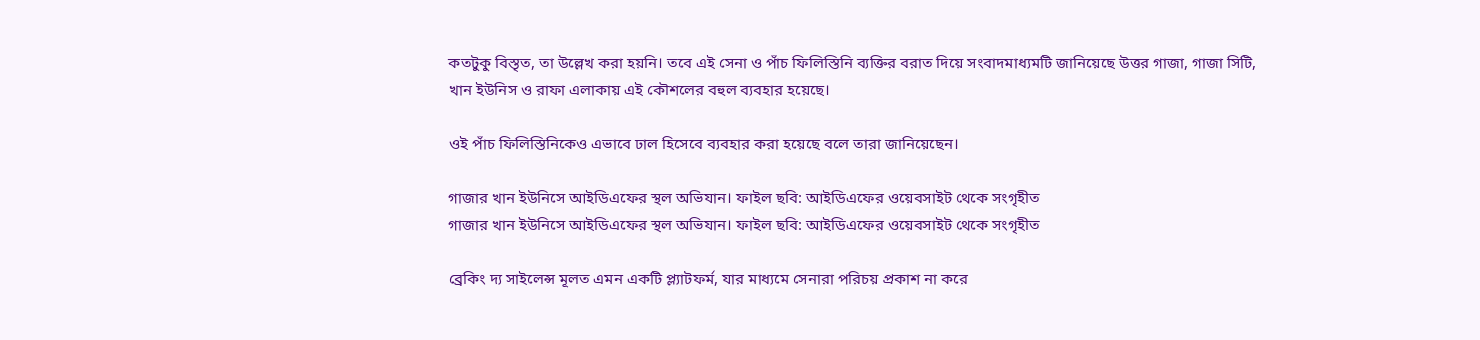কতটুকু বিস্তৃত, তা উল্লেখ করা হয়নি। তবে এই সেনা ও পাঁচ ফিলিস্তিনি ব্যক্তির বরাত দিয়ে সংবাদমাধ্যমটি জানিয়েছে উত্তর গাজা, গাজা সিটি, খান ইউনিস ও রাফা এলাকায় এই কৌশলের বহুল ব্যবহার হয়েছে।

ওই পাঁচ ফিলিস্তিনিকেও এভাবে ঢাল হিসেবে ব্যবহার করা হয়েছে বলে তারা জানিয়েছেন।

গাজার খান ইউনিসে আইডিএফের স্থল অভিযান। ফাইল ছবি: আইডিএফের ওয়েবসাইট থেকে সংগৃহীত
গাজার খান ইউনিসে আইডিএফের স্থল অভিযান। ফাইল ছবি: আইডিএফের ওয়েবসাইট থেকে সংগৃহীত

ব্রেকিং দ্য সাইলেন্স মূলত এমন একটি প্ল্যাটফর্ম, যার মাধ্যমে সেনারা পরিচয় প্রকাশ না করে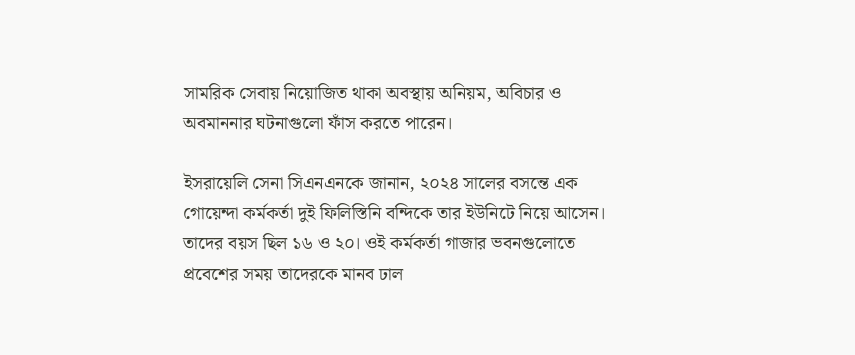সামরিক সেবায় নিয়োজিত থাকা অবস্থায় অনিয়ম, অবিচার ও অবমাননার ঘটনাগুলো ফাঁস করতে পারেন।

ইসরায়েলি সেনা সিএনএনকে জানান, ২০২৪ সালের বসন্তে এক গোয়েন্দা কর্মকর্তা দুই ফিলিস্তিনি বন্দিকে তার ইউনিটে নিয়ে আসেন। তাদের বয়স ছিল ১৬ ও ২০। ওই কর্মকর্তা গাজার ভবনগুলোতে প্রবেশের সময় তাদেরকে মানব ঢাল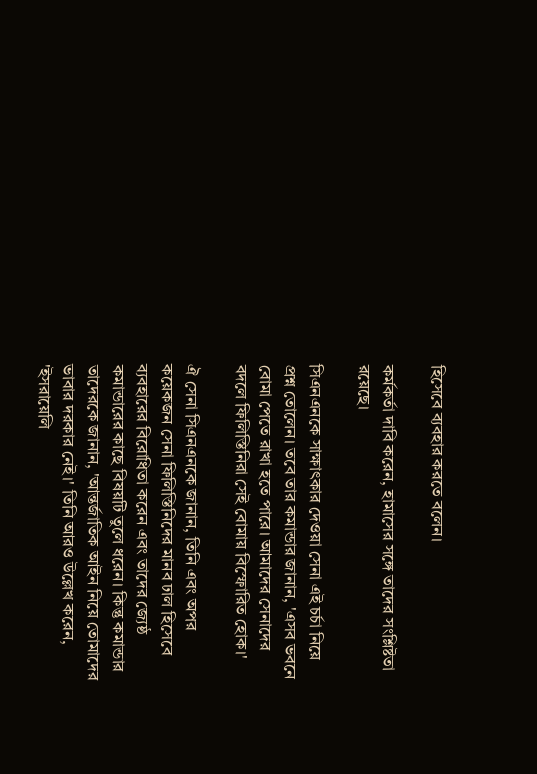হিসেবে ব্যবহার করতে বলেন।

কর্মকর্তা দাবি করেন, হামাসের সঙ্গে তাদের সংশ্লিষ্টতা রয়েছে।

সিএনএনকে সাক্ষাৎকার দেওয়া সেনা এই চর্চা নিয়ে প্রশ্ন তোলেন। তবে তার কমান্ডার জানান, 'এসব ভবনে বোমা পেতে রাখা হতে পারে। আমাদের সেনাদের বদলে ফিলিস্তিনিরা সেই বোমায় বিস্ফোরিত হোক।'

ঐ সেনা সিএনএনকে জানান, তিনি এবং অপর কয়েকজন সেনা ফিলিস্তিনিদের মানব ঢাল হিসেবে ব্যবহারের বিরোধিতা করেন এবং তাদের জ্যেষ্ঠ কমান্ডারের কাছে বিষয়টি তুলে ধরেন। কিন্তু কমান্ডার তাদেরকে জানান, 'আন্তর্জাতিক আইন নিয়ে তোমাদের ভাবার দরকার নেই।' তিনি আরও উল্লেখ করেন, 'ইসরায়েলি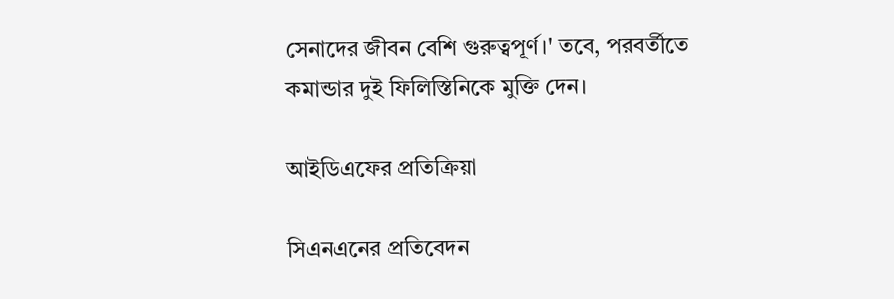সেনাদের জীবন বেশি গুরুত্বপূর্ণ।' তবে, পরবর্তীতে কমান্ডার দুই ফিলিস্তিনিকে মুক্তি দেন।

আইডিএফের প্রতিক্রিয়া

সিএনএনের প্রতিবেদন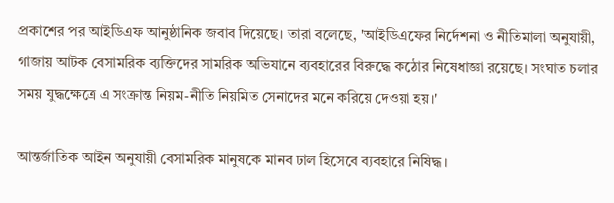প্রকাশের পর আইডিএফ আনুষ্ঠানিক জবাব দিয়েছে। তারা বলেছে, 'আইডিএফের নির্দেশনা ও নীতিমালা অনুযায়ী, গাজায় আটক বেসামরিক ব্যক্তিদের সামরিক অভিযানে ব্যবহারের বিরুদ্ধে কঠোর নিষেধাজ্ঞা রয়েছে। সংঘাত চলার সময় যুদ্ধক্ষেত্রে এ সংক্রান্ত নিয়ম-নীতি নিয়মিত সেনাদের মনে করিয়ে দেওয়া হয়।'

আন্তর্জাতিক আইন অনুযায়ী বেসামরিক মানুষকে মানব ঢাল হিসেবে ব্যবহারে নিষিদ্ধ।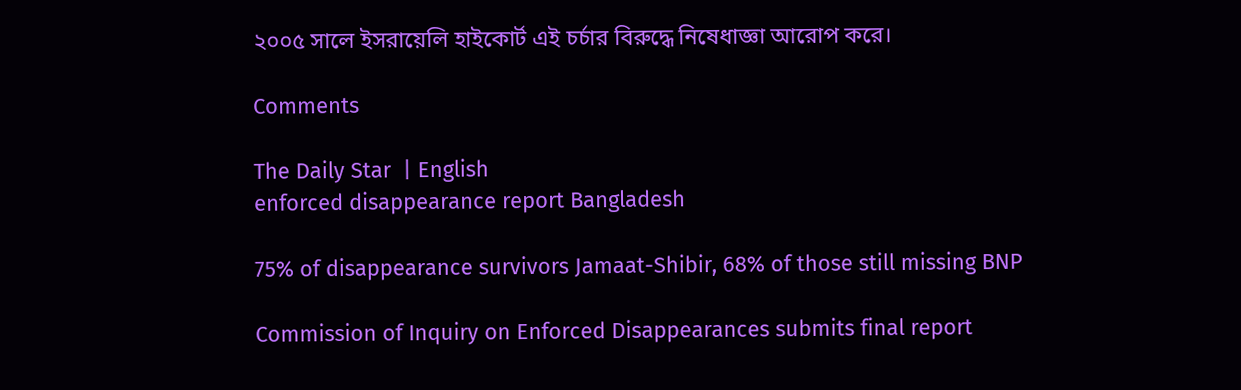২০০৫ সালে ইসরায়েলি হাইকোর্ট এই চর্চার বিরুদ্ধে নিষেধাজ্ঞা আরোপ করে।

Comments

The Daily Star  | English
enforced disappearance report Bangladesh

75% of disappearance survivors Jamaat-Shibir, 68% of those still missing BNP

Commission of Inquiry on Enforced Disappearances submits final report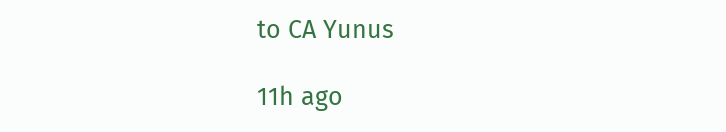to CA Yunus

11h ago